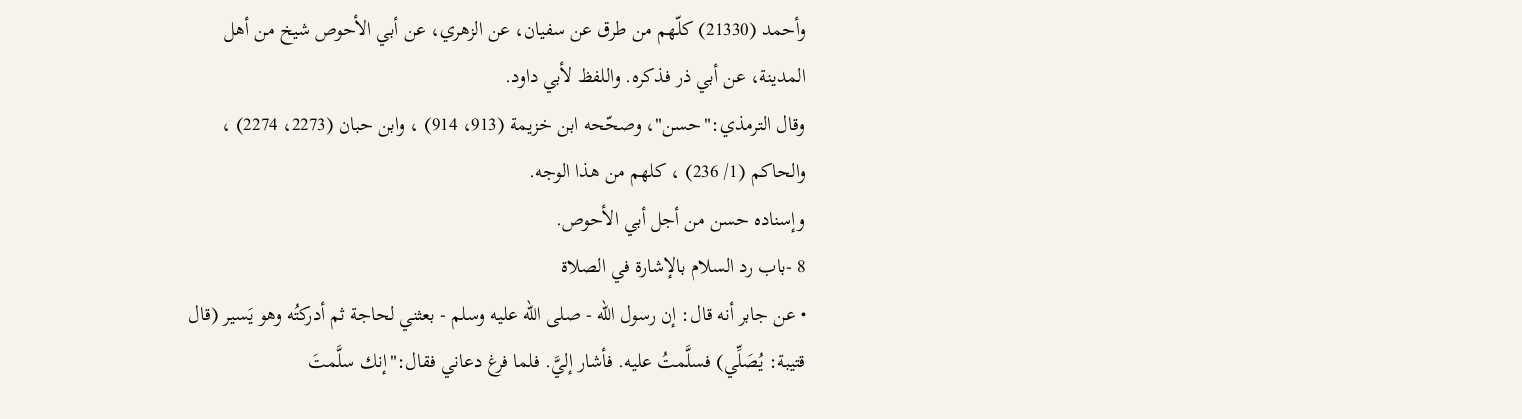وأحمد (21330) كلّهم من طرق عن سفيان، عن الزهري، عن أبي الأحوص شيخ من أهل المدينة، عن أبي ذر فذكره. واللفظ لأبي داود.
وقال الترمذي:"حسن"، وصحّحه ابن خزيمة (913، 914) ، وابن حبان (2273، 2274) ، والحاكم (1/ 236) ، كلهم من هذا الوجه.
وإسناده حسن من أجل أبي الأحوص.
8 -باب رد السلام بالإشارة في الصلاة
• عن جابر أنه قال: إن رسول الله - صلى الله عليه وسلم - بعثني لحاجة ثم أدركتُه وهو يَسير (قال قتيبة: يُصَلِّي) فسلَّمتُ عليه. فأشار إليَّ. فلما فرغ دعاني فقال:"إنك سلَّمتَ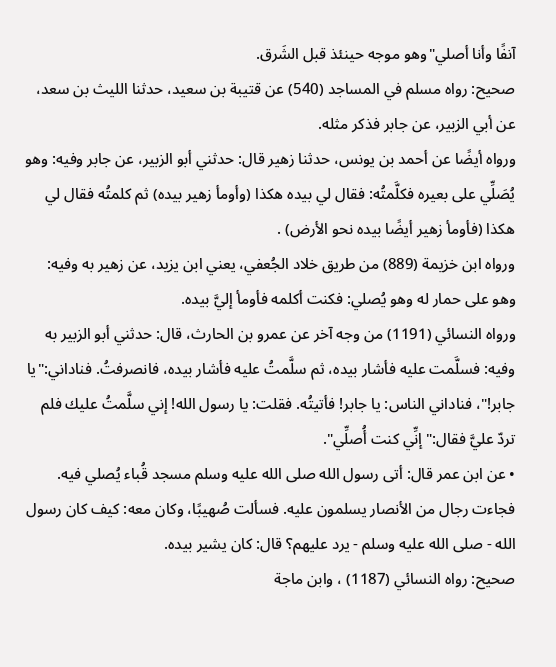آنفًا وأنا أصلي"وهو موجه حينئذ قبل الشَرق.
صحيح: رواه مسلم في المساجد (540) عن قتيبة بن سعيد، حدثنا الليث بن سعد، عن أبي الزبير، عن جابر فذكر مثله.
ورواه أيضًا عن أحمد بن يونس، حدثنا زهير قال: حدثني أبو الزبير، عن جابر وفيه: وهو يُصَلِّي على بعيره فكلَّمتُه: فقال لي بيده هكذا (وأومأ زهير بيده) ثم كلمتُه فقال لي هكذا (فأومأ زهير أيضًا بيده نحو الأرض) .
ورواه ابن خزيمة (889) من طريق خلاد الجُعفي، يعني ابن يزيد، عن زهير به وفيه: وهو على حمار له وهو يُصلي: فكنت أكلمه فأومأ إليَّ بيده.
ورواه النسائي (1191) من وجه آخر عن عمرو بن الحارث، قال: حدثني أبو الزبير به وفيه: فسلَّمت عليه فأشار بيده، ثم سلَّمتُ عليه فأشار بيده، فانصرفتُ. فناداني:"يا جابر!"، فناداني الناس: يا جابر! فأتيتُه. فقلت: يا رسول الله! إني سلَّمتُ عليك فلم تردّ عليَّ فقال:"إنِّي كنت أُصلِّي".
• عن ابن عمر قال: أتى رسول الله صلى الله عليه وسلم مسجد قُباء يُصلي فيه. فجاءت رجال من الأنصار يسلمون عليه. فسألت صُهيبًا، وكان معه: كيف كان رسول الله - صلى الله عليه وسلم - يرد عليهم؟ قال: كان يشير بيده.
صحيح: رواه النسائي (1187) ، وابن ماجة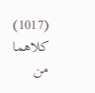(1017) كلاهما من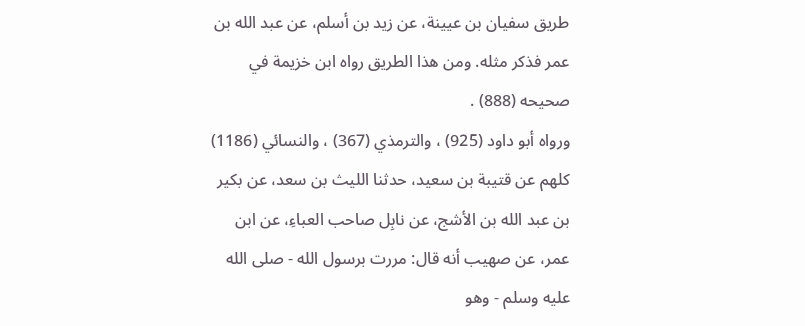طريق سفيان بن عيينة، عن زيد بن أسلم، عن عبد الله بن عمر فذكر مثله. ومن هذا الطريق رواه ابن خزيمة في صحيحه (888) .
ورواه أبو داود (925) ، والترمذي (367) ، والنسائي (1186) كلهم عن قتيبة بن سعيد، حدثنا الليث بن سعد، عن بكير بن عبد الله بن الأشج، عن نابِل صاحب العباءِ، عن ابن عمر، عن صهيب أنه قال: مررت برسول الله - صلى الله عليه وسلم - وهو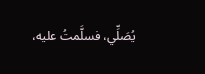يُصَلِّي، فسلَّمتُ عليه،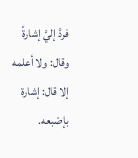فردَّ إليَّ إشارةً وقال: ولا أعلمه إلا قال: إشارة بإصْبعه.